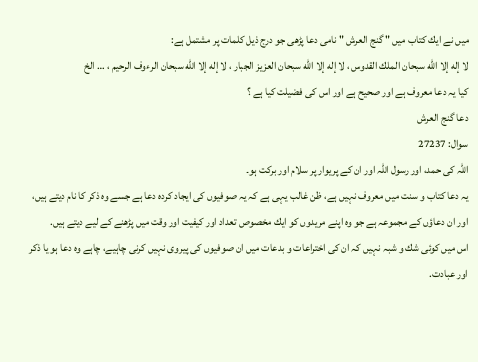ميں نے ايك كتاب ميں " گنج العرش " نامى دعا پڑھى جو درج ذيل كلمات پر مشتمل ہے:
لا إله إلا الله سبحان الملك القدوس ، لا إله إلا الله سبحان العزيز الجبار ، لا إله إلا الله سبحان الرءوف الرحيم ، … الخ
كيا يہ دعا معروف ہے اور صحيح ہے اور اس كى فضيلت كيا ہے ؟
دعا گنج العرش
سوال: 27237
اللہ کی حمد، اور رسول اللہ اور ان کے پریوار پر سلام اور برکت ہو۔
يہ دعا كتاب و سنت ميں معروف نہيں ہے، ظن غالب يہى ہے كہ يہ صوفيوں كى ايجاد كردہ دعا ہے جسے وہ ذكر كا نام ديتے ہيں، اور ان دعاؤں كے مجموعہ ہے جو وہ اپنے مريدوں كو ايك مخصوص تعداد اور كيفيت اور وقت ميں پڑھنے كے ليے ديتے ہيں.
اس ميں كوئى شك و شبہ نہيں كہ ان كى اختراعات و بدعات ميں ان صوفيوں كى پيروى نہيں كرنى چاہيے، چاہے وہ دعا ہو يا ذكر اور عبادت.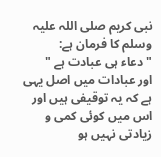نبى كريم صلى اللہ عليہ وسلم كا فرمان ہے:
" دعاء ہى عبادت ہے "
اور عبادات ميں اصل يہى ہے كہ يہ توقيفى ہيں اور اس ميں كوئى كمى و زيادتى نہيں ہو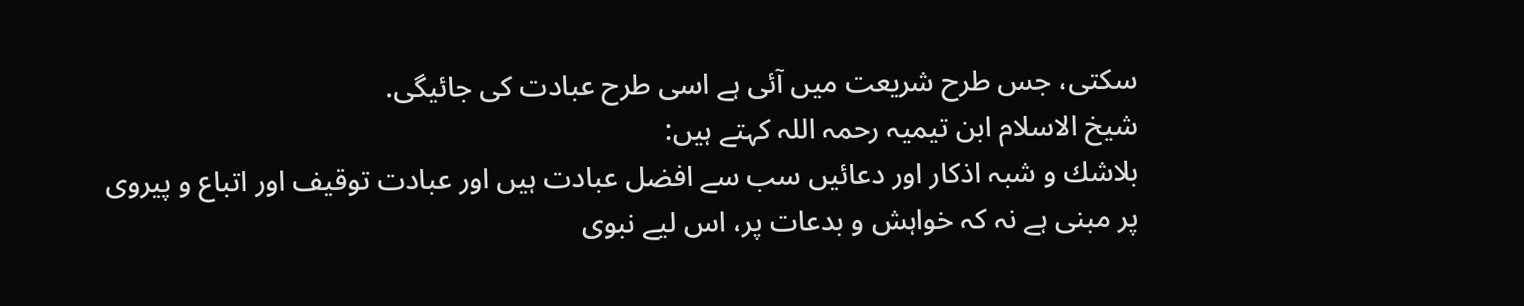سكتى، جس طرح شريعت ميں آئى ہے اسى طرح عبادت كى جائيگى.
شيخ الاسلام ابن تيميہ رحمہ اللہ كہتے ہيں:
بلاشك و شبہ اذكار اور دعائيں سب سے افضل عبادت ہيں اور عبادت توقيف اور اتباع و پيروى پر مبنى ہے نہ كہ خواہش و بدعات پر، اس ليے نبوى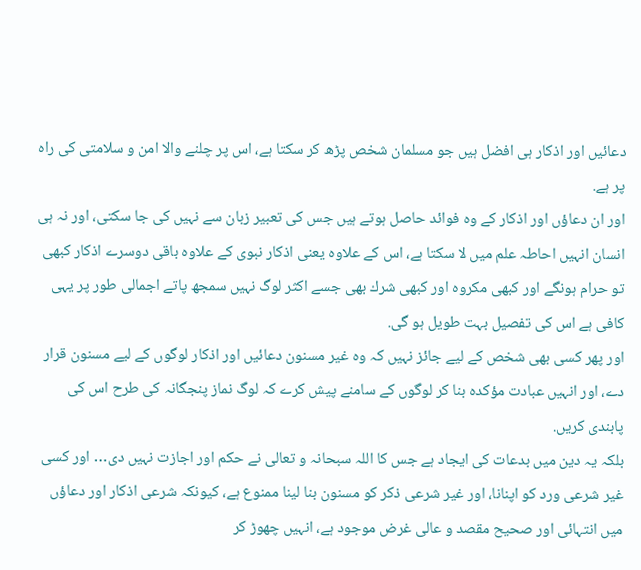دعائيں اور اذكار ہى افضل ہيں جو مسلمان شخص پڑھ كر سكتا ہے، اس پر چلنے والا امن و سلامتى كى راہ پر ہے.
اور ان دعاؤں اور اذكار كے وہ فوائد حاصل ہوتے ہيں جس كى تعبير زبان سے نہيں كى جا سكتى، اور نہ ہى انسان انہيں احاطہ علم ميں لا سكتا ہے، اس كے علاوہ يعنى اذكار نبوى كے علاوہ باقى دوسرے اذكار كبھى تو حرام ہونگے اور كبھى مكروہ اور كبھى شرك بھى جسے اكثر لوگ نہيں سمجھ پاتے اجمالى طور پر يہى كافى ہے اس كى تفصيل بہت طويل ہو گى.
اور پھر كسى بھى شخص كے ليے جائز نہيں كہ وہ غير مسنون دعائيں اور اذكار لوگوں كے ليے مسنون قرار دے، اور انہيں عبادت مؤكدہ بنا كر لوگوں كے سامنے پيش كرے كہ لوگ نماز پنجگانہ كى طرح اس كى پابندى كريں.
بلكہ يہ دين ميں بدعات كى ايجاد ہے جس كا اللہ سبحانہ و تعالى نے حكم اور اجازت نہيں دى… اور كسى غير شرعى ورد كو اپنانا، اور غير شرعى ذكر كو مسنون بنا لينا ممنوع ہے، كيونكہ شرعى اذكار اور دعاؤں ميں انتہائى اور صحيح مقصد و عالى غرض موجود ہے، انہيں چھوڑ كر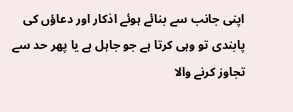اپنى جانب سے بنائے ہوئے اذكار اور دعاؤں كى پابندى تو وہى كرتا ہے جو جاہل ہے يا پھر حد سے تجاوز كرنے والا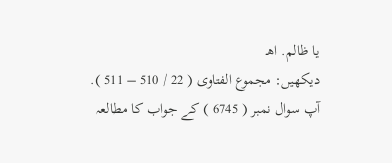يا ظالم. اھـ
ديكھيں: مجموع الفتاوى ( 22 / 510 – 511 ).
آپ سوال نمبر ( 6745 ) كے جواب كا مطالعہ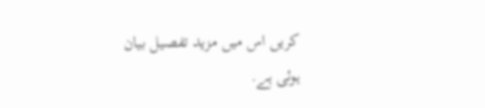كريں اس ميں مزيد تفصيل بيان ہوئى ہے.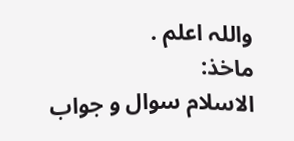واللہ اعلم .
ماخذ:
الاسلام سوال و جواب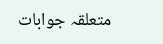متعلقہ جوابات